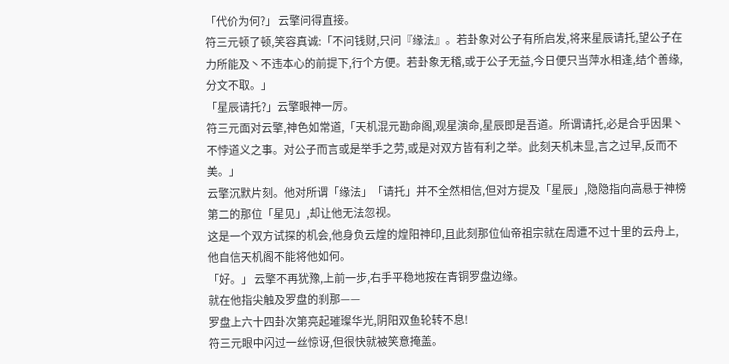「代价为何?」 云擎问得直接。
符三元顿了顿,笑容真诚:「不问钱财,只问『缘法』。若卦象对公子有所启发,将来星辰请托,望公子在力所能及丶不违本心的前提下,行个方便。若卦象无稽,或于公子无益,今日便只当萍水相逢,结个善缘,分文不取。」
「星辰请托?」云擎眼神一厉。
符三元面对云擎,神色如常道,「天机混元勘命阁,观星演命,星辰即是吾道。所谓请托,必是合乎因果丶不悖道义之事。对公子而言或是举手之劳,或是对双方皆有利之举。此刻天机未显,言之过早,反而不美。」
云擎沉默片刻。他对所谓「缘法」「请托」并不全然相信,但对方提及「星辰」,隐隐指向高悬于神榜第二的那位「星见」,却让他无法忽视。
这是一个双方试探的机会,他身负云煌的煌阳神印,且此刻那位仙帝祖宗就在周遭不过十里的云舟上,他自信天机阁不能将他如何。
「好。」 云擎不再犹豫,上前一步,右手平稳地按在青铜罗盘边缘。
就在他指尖触及罗盘的刹那——
罗盘上六十四卦次第亮起璀璨华光,阴阳双鱼轮转不息!
符三元眼中闪过一丝惊讶,但很快就被笑意掩盖。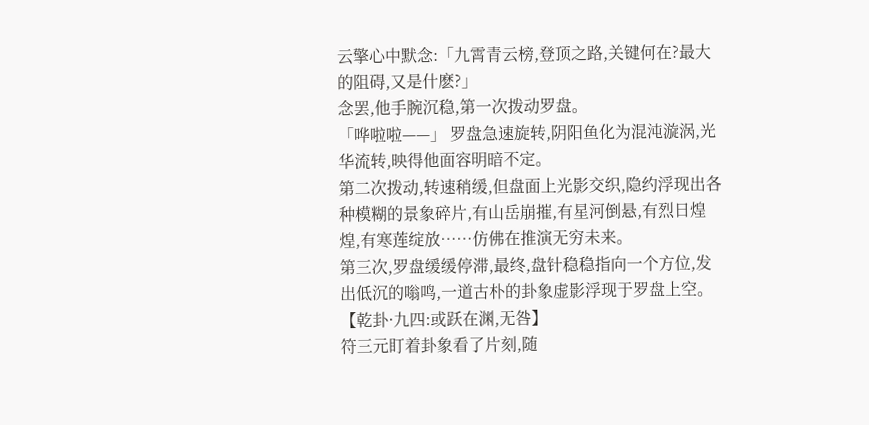云擎心中默念:「九霄青云榜,登顶之路,关键何在?最大的阻碍,又是什麽?」
念罢,他手腕沉稳,第一次拨动罗盘。
「哗啦啦——」 罗盘急速旋转,阴阳鱼化为混沌漩涡,光华流转,映得他面容明暗不定。
第二次拨动,转速稍缓,但盘面上光影交织,隐约浮现出各种模糊的景象碎片,有山岳崩摧,有星河倒悬,有烈日煌煌,有寒莲绽放……仿佛在推演无穷未来。
第三次,罗盘缓缓停滞,最终,盘针稳稳指向一个方位,发出低沉的嗡鸣,一道古朴的卦象虚影浮现于罗盘上空。
【乾卦·九四:或跃在渊,无咎】
符三元盯着卦象看了片刻,随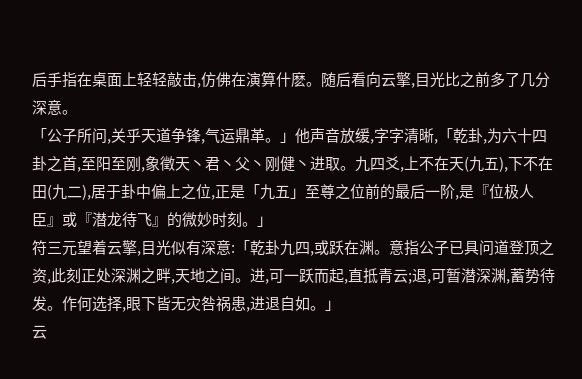后手指在桌面上轻轻敲击,仿佛在演算什麽。随后看向云擎,目光比之前多了几分深意。
「公子所问,关乎天道争锋,气运鼎革。」他声音放缓,字字清晰,「乾卦,为六十四卦之首,至阳至刚,象徵天丶君丶父丶刚健丶进取。九四爻,上不在天(九五),下不在田(九二),居于卦中偏上之位,正是「九五」至尊之位前的最后一阶,是『位极人臣』或『潜龙待飞』的微妙时刻。」
符三元望着云擎,目光似有深意:「乾卦九四,或跃在渊。意指公子已具问道登顶之资,此刻正处深渊之畔,天地之间。进,可一跃而起,直抵青云;退,可暂潜深渊,蓄势待发。作何选择,眼下皆无灾咎祸患,进退自如。」
云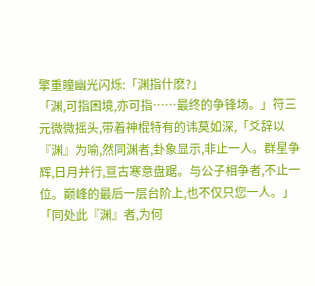擎重瞳幽光闪烁:「渊指什麽?」
「渊,可指困境,亦可指……最终的争锋场。」符三元微微摇头,带着神棍特有的讳莫如深,「爻辞以『渊』为喻,然同渊者,卦象显示,非止一人。群星争辉,日月并行,亘古寒意盘踞。与公子相争者,不止一位。巅峰的最后一层台阶上,也不仅只您一人。」
「同处此『渊』者,为何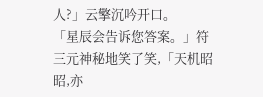人?」云擎沉吟开口。
「星辰会告诉您答案。」符三元神秘地笑了笑,「天机昭昭,亦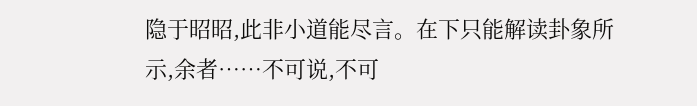隐于昭昭,此非小道能尽言。在下只能解读卦象所示,余者……不可说,不可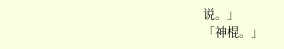说。」
「神棍。」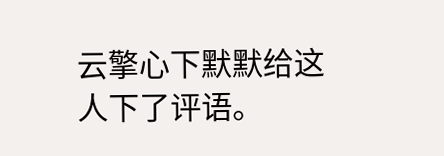云擎心下默默给这人下了评语。